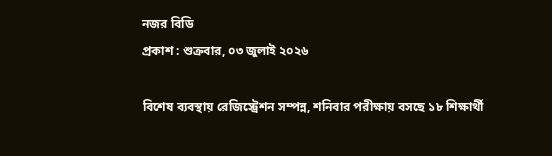নজর বিডি
প্রকাশ : শুক্রবার, ০৩ জুলাই ২০২৬

বিশেষ ব্যবস্থায় রেজিস্ট্রেশন সম্পন্ন, শনিবার পরীক্ষায় বসছে ১৮ শিক্ষার্থী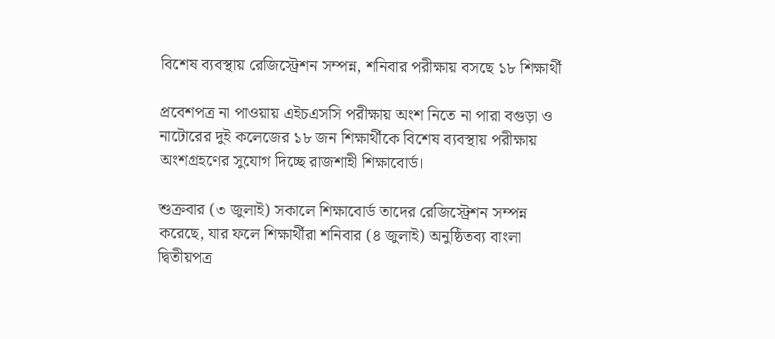বিশেষ ব্যবস্থায় রেজিস্ট্রেশন সম্পন্ন, শনিবার পরীক্ষায় বসছে ১৮ শিক্ষার্থী

প্রবেশপত্র না পাওয়ায় এইচএসসি পরীক্ষায় অংশ নিতে না পারা বগুড়া ও নাটোরের দুই কলেজের ১৮ জন শিক্ষার্থীকে বিশেষ ব্যবস্থায় পরীক্ষায় অংশগ্রহণের সুযোগ দিচ্ছে রাজশাহী শিক্ষাবোর্ড।

শুক্রবার (৩ জুলাই) সকালে শিক্ষাবোর্ড তাদের রেজিস্ট্রেশন সম্পন্ন করেছে, যার ফলে শিক্ষার্থীরা শনিবার (৪ জুলাই) অনুষ্ঠিতব্য বাংলা দ্বিতীয়পত্র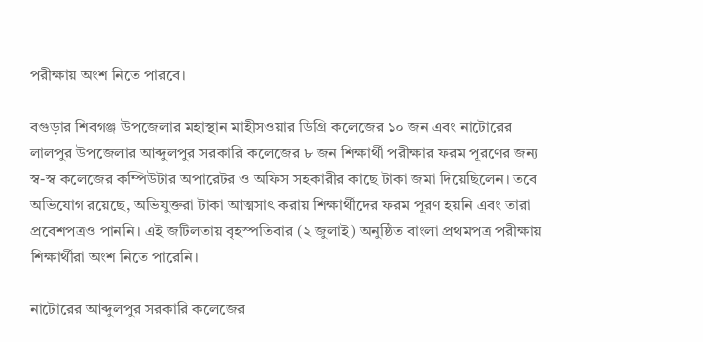পরীক্ষায় অংশ নিতে পারবে।

বগুড়ার শিবগঞ্জ উপজেলার মহাস্থান মাহীসওয়ার ডিগ্রি কলেজের ১০ জন এবং নাটোরের লালপুর উপজেলার আব্দুলপুর সরকারি কলেজের ৮ জন শিক্ষার্থী পরীক্ষার ফরম পূরণের জন্য স্ব-স্ব কলেজের কম্পিউটার অপারেটর ও অফিস সহকারীর কাছে টাকা জমা দিয়েছিলেন। তবে অভিযোগ রয়েছে, অভিযুক্তরা টাকা আত্মসাৎ করায় শিক্ষার্থীদের ফরম পূরণ হয়নি এবং তারা প্রবেশপত্রও পাননি। এই জটিলতায় বৃহস্পতিবার (২ জুলাই) অনুষ্ঠিত বাংলা প্রথমপত্র পরীক্ষায় শিক্ষার্থীরা অংশ নিতে পারেনি।

নাটোরের আব্দুলপুর সরকারি কলেজের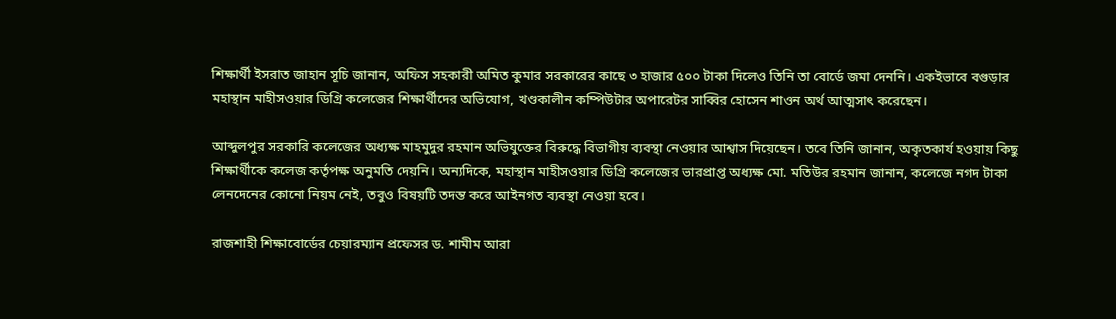শিক্ষার্থী ইসরাত জাহান সূচি জানান, অফিস সহকারী অমিত কুমার সরকারের কাছে ৩ হাজার ৫০০ টাকা দিলেও তিনি তা বোর্ডে জমা দেননি। একইভাবে বগুড়ার মহাস্থান মাহীসওয়ার ডিগ্রি কলেজের শিক্ষার্থীদের অভিযোগ, খণ্ডকালীন কম্পিউটার অপারেটর সাব্বির হোসেন শাওন অর্থ আত্মসাৎ করেছেন।

আব্দুলপুর সরকারি কলেজের অধ্যক্ষ মাহমুদুর রহমান অভিযুক্তের বিরুদ্ধে বিভাগীয় ব্যবস্থা নেওয়ার আশ্বাস দিয়েছেন। তবে তিনি জানান, অকৃতকার্য হওয়ায় কিছু শিক্ষার্থীকে কলেজ কর্তৃপক্ষ অনুমতি দেয়নি। অন্যদিকে, মহাস্থান মাহীসওয়ার ডিগ্রি কলেজের ভারপ্রাপ্ত অধ্যক্ষ মো. মতিউর রহমান জানান, কলেজে নগদ টাকা লেনদেনের কোনো নিয়ম নেই, তবুও বিষয়টি তদন্ত করে আইনগত ব্যবস্থা নেওয়া হবে।

রাজশাহী শিক্ষাবোর্ডের চেয়ারম্যান প্রফেসর ড. শামীম আরা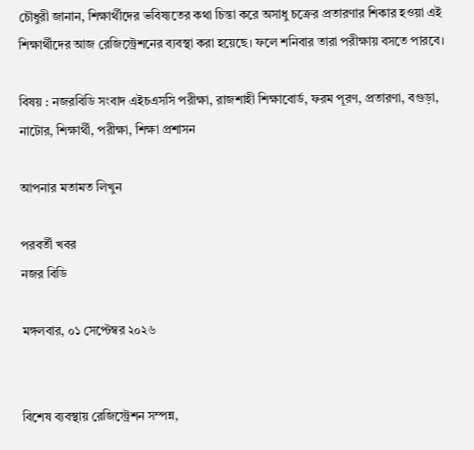চৌধুরী জানান, শিক্ষার্থীদের ভবিষ্যতের কথা চিন্তা করে অসাধু চক্রের প্রতারণার শিকার হওয়া এই শিক্ষার্থীদের আজ রেজিস্ট্রেশনের ব্যবস্থা করা হয়েছে। ফলে শনিবার তারা পরীক্ষায় বসতে পারবে।

বিষয় : নজরবিডি সংবাদ এইচএসসি পরীক্ষা, রাজশাহী শিক্ষাবোর্ড, ফরম পূরণ, প্রতারণা, বগুড়া, নাটোর, শিক্ষার্থী, পরীক্ষা, শিক্ষা প্রশাসন

আপনার মতামত লিখুন

পরবর্তী খবর
নজর বিডি

মঙ্গলবার, ০১ সেপ্টেম্বর ২০২৬


বিশেষ ব্যবস্থায় রেজিস্ট্রেশন সম্পন্ন,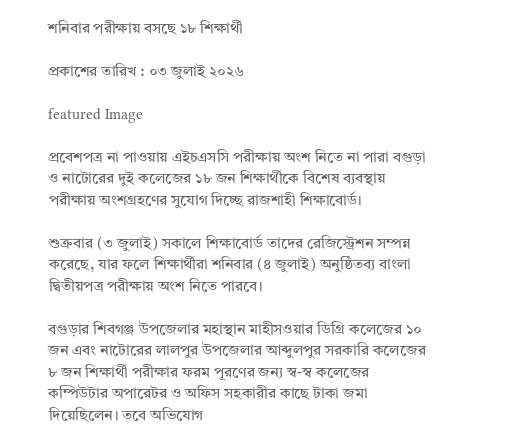শনিবার পরীক্ষায় বসছে ১৮ শিক্ষার্থী

প্রকাশের তারিখ : ০৩ জুলাই ২০২৬

featured Image

প্রবেশপত্র না পাওয়ায় এইচএসসি পরীক্ষায় অংশ নিতে না পারা বগুড়া ও নাটোরের দুই কলেজের ১৮ জন শিক্ষার্থীকে বিশেষ ব্যবস্থায় পরীক্ষায় অংশগ্রহণের সুযোগ দিচ্ছে রাজশাহী শিক্ষাবোর্ড।

শুক্রবার (৩ জুলাই) সকালে শিক্ষাবোর্ড তাদের রেজিস্ট্রেশন সম্পন্ন করেছে, যার ফলে শিক্ষার্থীরা শনিবার (৪ জুলাই) অনুষ্ঠিতব্য বাংলা দ্বিতীয়পত্র পরীক্ষায় অংশ নিতে পারবে।

বগুড়ার শিবগঞ্জ উপজেলার মহাস্থান মাহীসওয়ার ডিগ্রি কলেজের ১০ জন এবং নাটোরের লালপুর উপজেলার আব্দুলপুর সরকারি কলেজের ৮ জন শিক্ষার্থী পরীক্ষার ফরম পূরণের জন্য স্ব-স্ব কলেজের কম্পিউটার অপারেটর ও অফিস সহকারীর কাছে টাকা জমা দিয়েছিলেন। তবে অভিযোগ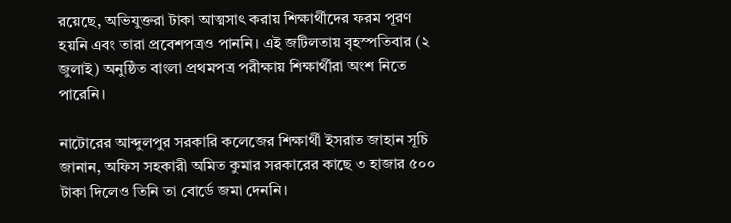রয়েছে, অভিযুক্তরা টাকা আত্মসাৎ করায় শিক্ষার্থীদের ফরম পূরণ হয়নি এবং তারা প্রবেশপত্রও পাননি। এই জটিলতায় বৃহস্পতিবার (২ জুলাই) অনুষ্ঠিত বাংলা প্রথমপত্র পরীক্ষায় শিক্ষার্থীরা অংশ নিতে পারেনি।

নাটোরের আব্দুলপুর সরকারি কলেজের শিক্ষার্থী ইসরাত জাহান সূচি জানান, অফিস সহকারী অমিত কুমার সরকারের কাছে ৩ হাজার ৫০০ টাকা দিলেও তিনি তা বোর্ডে জমা দেননি।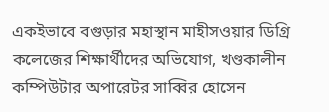একইভাবে বগুড়ার মহাস্থান মাহীসওয়ার ডিগ্রি কলেজের শিক্ষার্থীদের অভিযোগ, খণ্ডকালীন কম্পিউটার অপারেটর সাব্বির হোসেন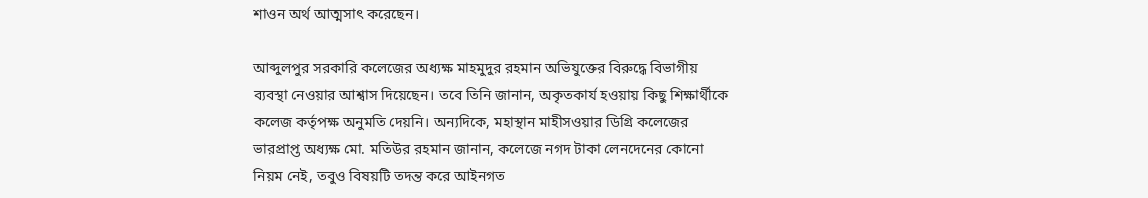শাওন অর্থ আত্মসাৎ করেছেন।

আব্দুলপুর সরকারি কলেজের অধ্যক্ষ মাহমুদুর রহমান অভিযুক্তের বিরুদ্ধে বিভাগীয় ব্যবস্থা নেওয়ার আশ্বাস দিয়েছেন। তবে তিনি জানান, অকৃতকার্য হওয়ায় কিছু শিক্ষার্থীকে কলেজ কর্তৃপক্ষ অনুমতি দেয়নি। অন্যদিকে, মহাস্থান মাহীসওয়ার ডিগ্রি কলেজের ভারপ্রাপ্ত অধ্যক্ষ মো. মতিউর রহমান জানান, কলেজে নগদ টাকা লেনদেনের কোনো নিয়ম নেই, তবুও বিষয়টি তদন্ত করে আইনগত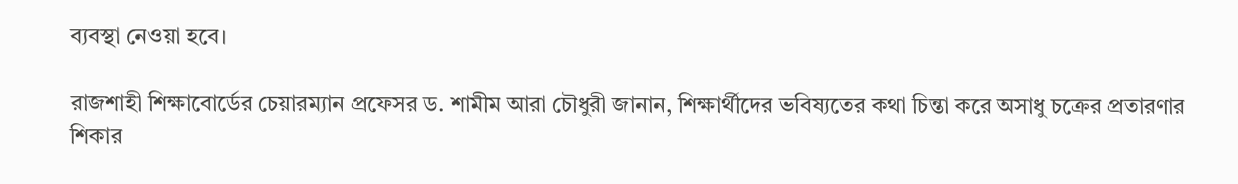ব্যবস্থা নেওয়া হবে।

রাজশাহী শিক্ষাবোর্ডের চেয়ারম্যান প্রফেসর ড. শামীম আরা চৌধুরী জানান, শিক্ষার্থীদের ভবিষ্যতের কথা চিন্তা করে অসাধু চক্রের প্রতারণার শিকার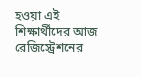হওয়া এই শিক্ষার্থীদের আজ রেজিস্ট্রেশনের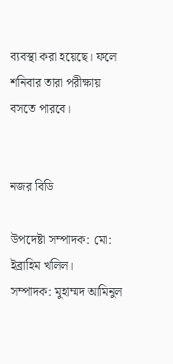ব্যবস্থা করা হয়েছে। ফলে শনিবার তারা পরীক্ষায় বসতে পারবে।


নজর বিডি

উপদেষ্টা সম্পাদক: মো: ইব্রাহিম খলিল।
সম্পাদক: মুহাম্মদ আমিনুল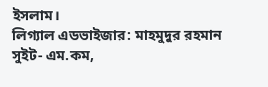ইসলাম।
লিগ্যাল এডভাইজার: মাহমুদুর রহমান সুইট- এম.কম,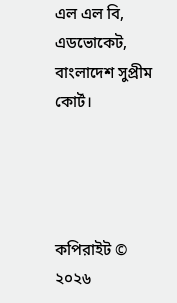এল এল বি, এডভোকেট, বাংলাদেশ সুপ্রীম কোর্ট।




কপিরাইট © ২০২৬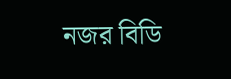নজর বিডি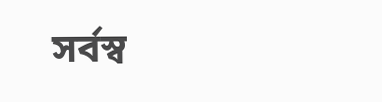সর্বস্ব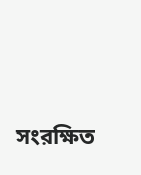সংরক্ষিত